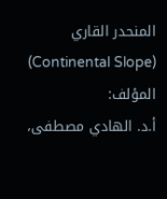المنحدر القاري (Continental Slope)
المؤلف:
أ.د. الهادي مصطفى،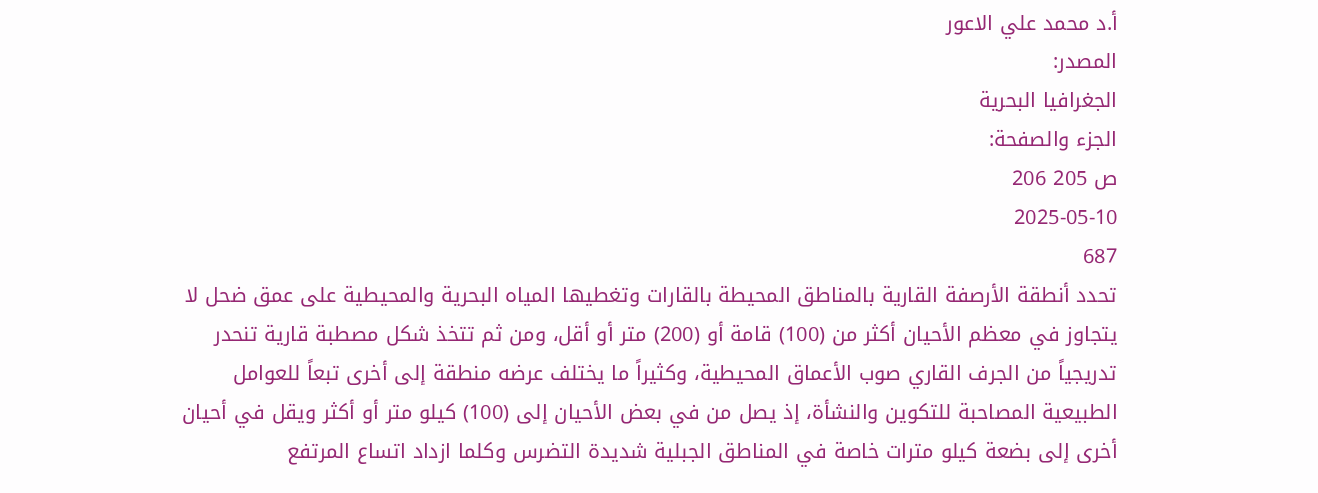أ.د محمد علي الاعور
المصدر:
الجغرافيا البحرية
الجزء والصفحة:
ص 205 206
2025-05-10
687
تحدد أنطقة الأرصفة القارية بالمناطق المحيطة بالقارات وتغطيها المياه البحرية والمحيطية على عمق ضحل لا يتجاوز في معظم الأحيان أكثر من (100) قامة أو (200) متر أو أقل، ومن ثم تتخذ شكل مصطبة قارية تنحدر تدريجياً من الجرف القاري صوب الأعماق المحيطية، وكثيراً ما يختلف عرضه منطقة إلى أخرى تبعاً للعوامل الطبيعية المصاحبة للتكوين والنشأة، إذ يصل من في بعض الأحيان إلى (100) كيلو متر أو أكثر ويقل في أحيان أخرى إلى بضعة كيلو مترات خاصة في المناطق الجبلية شديدة التضرس وكلما ازداد اتساع المرتفع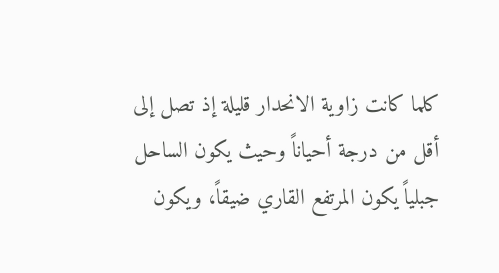كلما كانت زاوية الانحدار قليلة إذ تصل إلى أقل من درجة أحياناً وحيث يكون الساحل جبلياً يكون المرتفع القاري ضيقاً، ويكون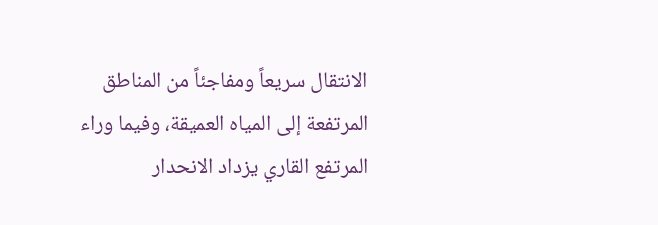الانتقال سريعاً ومفاجئاً من المناطق المرتفعة إلى المياه العميقة، وفيما وراء المرتفع القاري يزداد الانحدار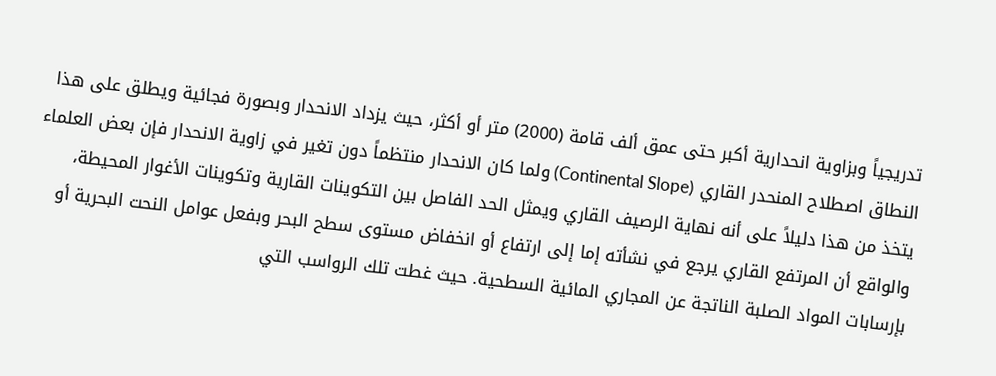تدريجياً وبزاوية انحدارية أكبر حتى عمق ألف قامة (2000) متر أو أكثر، حيث يزداد الانحدار وبصورة فجائية ويطلق على هذا النطاق اصطلاح المنحدر القاري (Continental Slope) ولما كان الانحدار منتظماً دون تغير في زاوية الانحدار فإن بعض العلماء يتخذ من هذا دليلاً على أنه نهاية الرصيف القاري ويمثل الحد الفاصل بين التكوينات القارية وتكوينات الأغوار المحيطة، والواقع أن المرتفع القاري يرجع في نشأته إما إلى ارتفاع أو انخفاض مستوى سطح البحر وبفعل عوامل النحت البحرية أو بإرسابات المواد الصلبة الناتجة عن المجاري المائية السطحية. حيث غطت تلك الرواسب التي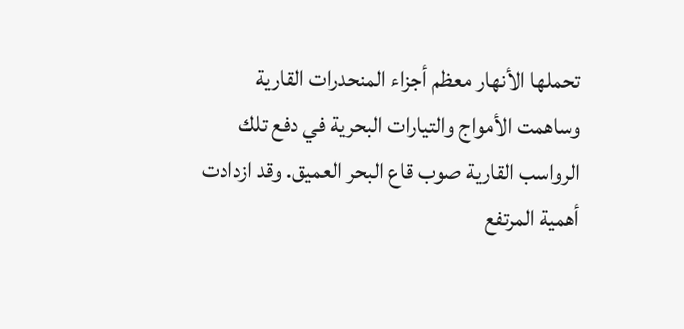تحملها الأنهار معظم أجزاء المنحدرات القارية وساهمت الأمواج والتيارات البحرية في دفع تلك الرواسب القارية صوب قاع البحر العميق. وقد ازدادت أهمية المرتفع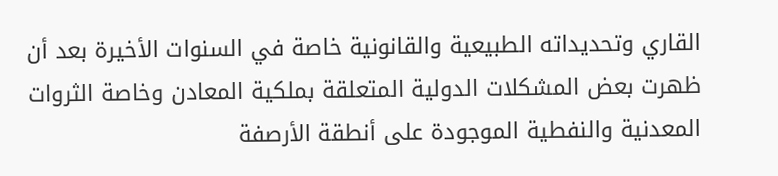القاري وتحديداته الطبيعية والقانونية خاصة في السنوات الأخيرة بعد أن ظهرت بعض المشكلات الدولية المتعلقة بملكية المعادن وخاصة الثروات المعدنية والنفطية الموجودة على أنطقة الأرصفة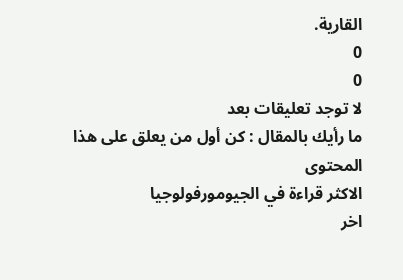القارية.
0
0
لا توجد تعليقات بعد
ما رأيك بالمقال : كن أول من يعلق على هذا المحتوى
الاكثر قراءة في الجيومورفولوجيا
اخر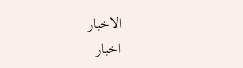الاخبار
اخبار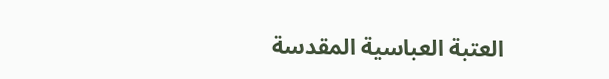العتبة العباسية المقدسة